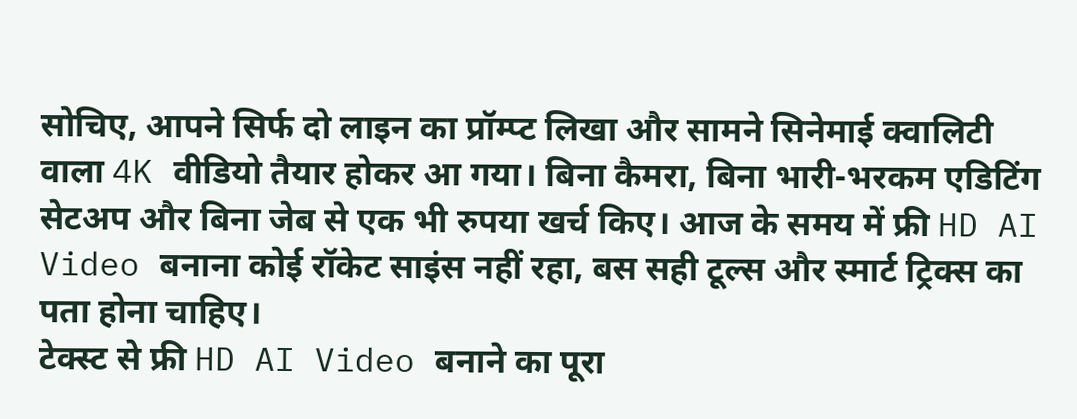सोचिए, आपने सिर्फ दो लाइन का प्रॉम्प्ट लिखा और सामने सिनेमाई क्वालिटी वाला 4K वीडियो तैयार होकर आ गया। बिना कैमरा, बिना भारी-भरकम एडिटिंग सेटअप और बिना जेब से एक भी रुपया खर्च किए। आज के समय में फ्री HD AI Video बनाना कोई रॉकेट साइंस नहीं रहा, बस सही टूल्स और स्मार्ट ट्रिक्स का पता होना चाहिए।
टेक्स्ट से फ्री HD AI Video बनाने का पूरा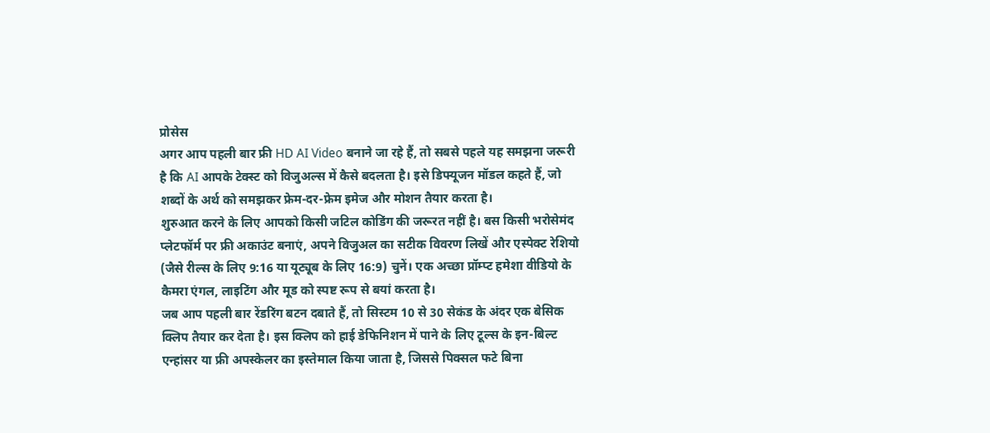प्रोसेस
अगर आप पहली बार फ्री HD AI Video बनाने जा रहे हैं, तो सबसे पहले यह समझना जरूरी है कि AI आपके टेक्स्ट को विजुअल्स में कैसे बदलता है। इसे डिफ्यूजन मॉडल कहते हैं, जो शब्दों के अर्थ को समझकर फ्रेम-दर-फ्रेम इमेज और मोशन तैयार करता है।
शुरुआत करने के लिए आपको किसी जटिल कोडिंग की जरूरत नहीं है। बस किसी भरोसेमंद प्लेटफॉर्म पर फ्री अकाउंट बनाएं, अपने विजुअल का सटीक विवरण लिखें और एस्पेक्ट रेशियो (जैसे रील्स के लिए 9:16 या यूट्यूब के लिए 16:9) चुनें। एक अच्छा प्रॉम्प्ट हमेशा वीडियो के कैमरा एंगल, लाइटिंग और मूड को स्पष्ट रूप से बयां करता है।
जब आप पहली बार रेंडरिंग बटन दबाते हैं, तो सिस्टम 10 से 30 सेकंड के अंदर एक बेसिक क्लिप तैयार कर देता है। इस क्लिप को हाई डेफिनिशन में पाने के लिए टूल्स के इन-बिल्ट एन्हांसर या फ्री अपस्केलर का इस्तेमाल किया जाता है, जिससे पिक्सल फटे बिना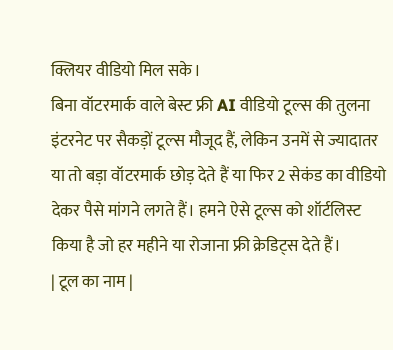क्लियर वीडियो मिल सके।
बिना वॉटरमार्क वाले बेस्ट फ्री AI वीडियो टूल्स की तुलना
इंटरनेट पर सैकड़ों टूल्स मौजूद हैं, लेकिन उनमें से ज्यादातर या तो बड़ा वॉटरमार्क छोड़ देते हैं या फिर 2 सेकंड का वीडियो देकर पैसे मांगने लगते हैं। हमने ऐसे टूल्स को शॉर्टलिस्ट किया है जो हर महीने या रोजाना फ्री क्रेडिट्स देते हैं।
| टूल का नाम |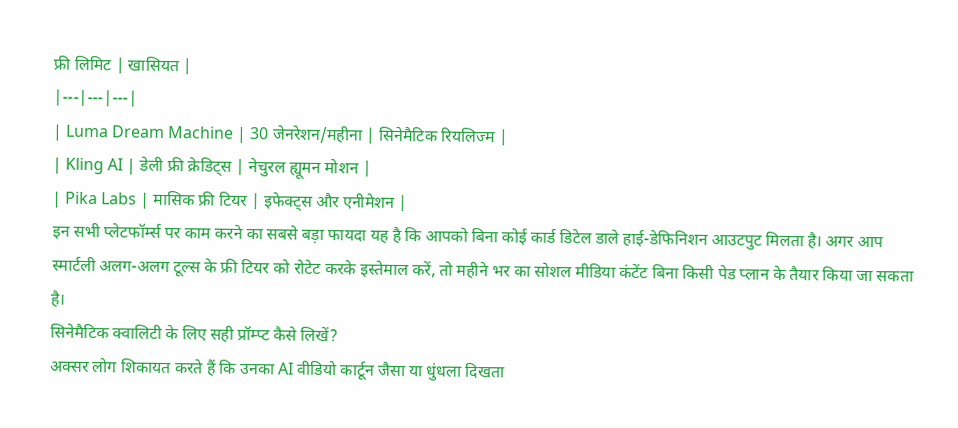फ्री लिमिट | खासियत |
|---|---|---|
| Luma Dream Machine | 30 जेनरेशन/महीना | सिनेमैटिक रियलिज्म |
| Kling AI | डेली फ्री क्रेडिट्स | नेचुरल ह्यूमन मोशन |
| Pika Labs | मासिक फ्री टियर | इफेक्ट्स और एनीमेशन |
इन सभी प्लेटफॉर्म्स पर काम करने का सबसे बड़ा फायदा यह है कि आपको बिना कोई कार्ड डिटेल डाले हाई-डेफिनिशन आउटपुट मिलता है। अगर आप स्मार्टली अलग-अलग टूल्स के फ्री टियर को रोटेट करके इस्तेमाल करें, तो महीने भर का सोशल मीडिया कंटेंट बिना किसी पेड प्लान के तैयार किया जा सकता है।
सिनेमैटिक क्वालिटी के लिए सही प्रॉम्प्ट कैसे लिखें?
अक्सर लोग शिकायत करते हैं कि उनका AI वीडियो कार्टून जैसा या धुंधला दिखता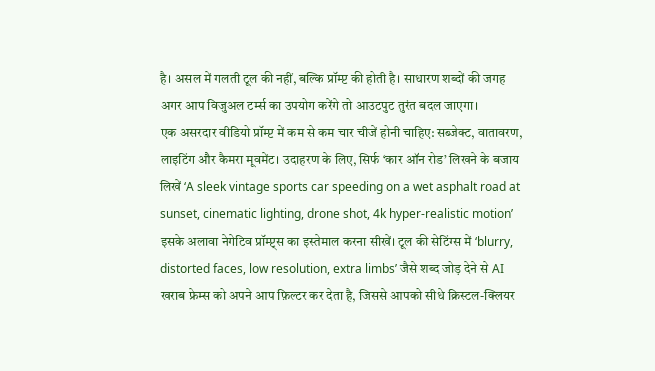है। असल में गलती टूल की नहीं, बल्कि प्रॉम्प्ट की होती है। साधारण शब्दों की जगह अगर आप विजुअल टर्म्स का उपयोग करेंगे तो आउटपुट तुरंत बदल जाएगा।
एक असरदार वीडियो प्रॉम्प्ट में कम से कम चार चीजें होनी चाहिए: सब्जेक्ट, वातावरण, लाइटिंग और कैमरा मूवमेंट। उदाहरण के लिए, सिर्फ ‘कार ऑन रोड’ लिखने के बजाय लिखें ‘A sleek vintage sports car speeding on a wet asphalt road at sunset, cinematic lighting, drone shot, 4k hyper-realistic motion’
इसके अलावा नेगेटिव प्रॉम्प्ट्स का इस्तेमाल करना सीखें। टूल की सेटिंग्स में ‘blurry, distorted faces, low resolution, extra limbs’ जैसे शब्द जोड़ देने से AI खराब फ्रेम्स को अपने आप फ़िल्टर कर देता है, जिससे आपको सीधे क्रिस्टल-क्लियर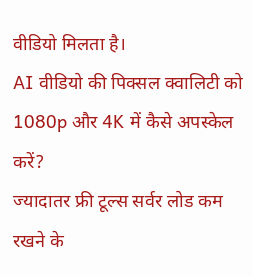वीडियो मिलता है।
AI वीडियो की पिक्सल क्वालिटी को 1080p और 4K में कैसे अपस्केल करें?
ज्यादातर फ्री टूल्स सर्वर लोड कम रखने के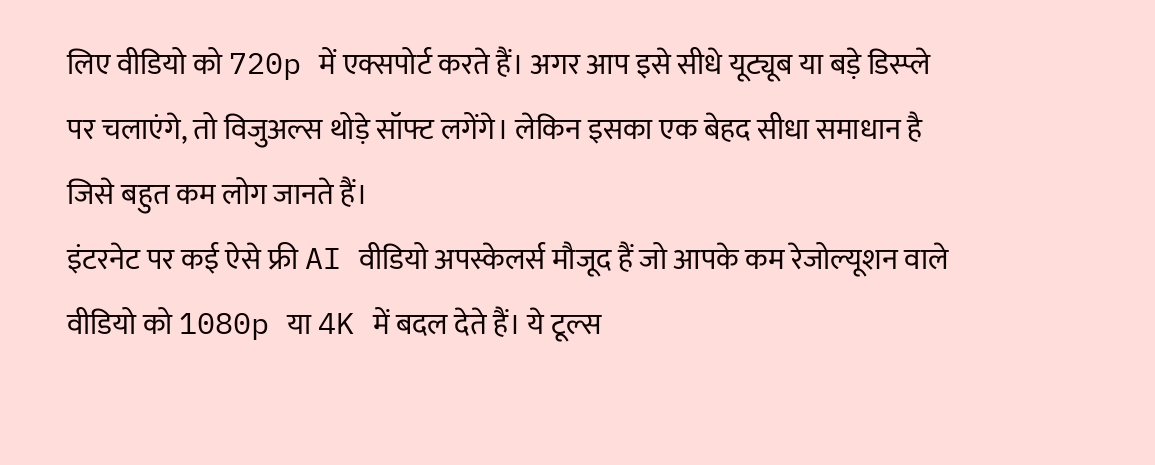लिए वीडियो को 720p में एक्सपोर्ट करते हैं। अगर आप इसे सीधे यूट्यूब या बड़े डिस्प्ले पर चलाएंगे, तो विजुअल्स थोड़े सॉफ्ट लगेंगे। लेकिन इसका एक बेहद सीधा समाधान है जिसे बहुत कम लोग जानते हैं।
इंटरनेट पर कई ऐसे फ्री AI वीडियो अपस्केलर्स मौजूद हैं जो आपके कम रेजोल्यूशन वाले वीडियो को 1080p या 4K में बदल देते हैं। ये टूल्स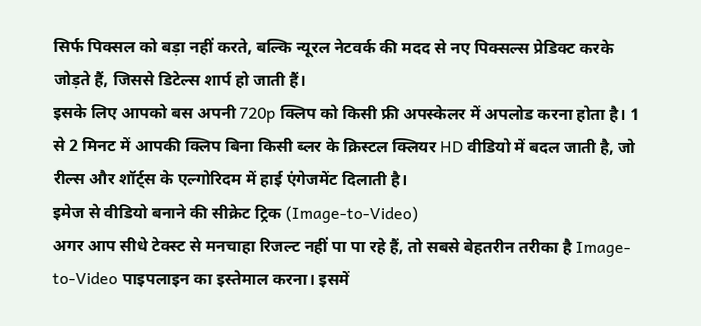सिर्फ पिक्सल को बड़ा नहीं करते, बल्कि न्यूरल नेटवर्क की मदद से नए पिक्सल्स प्रेडिक्ट करके जोड़ते हैं, जिससे डिटेल्स शार्प हो जाती हैं।
इसके लिए आपको बस अपनी 720p क्लिप को किसी फ्री अपस्केलर में अपलोड करना होता है। 1 से 2 मिनट में आपकी क्लिप बिना किसी ब्लर के क्रिस्टल क्लियर HD वीडियो में बदल जाती है, जो रील्स और शॉर्ट्स के एल्गोरिदम में हाई एंगेजमेंट दिलाती है।
इमेज से वीडियो बनाने की सीक्रेट ट्रिक (Image-to-Video)
अगर आप सीधे टेक्स्ट से मनचाहा रिजल्ट नहीं पा पा रहे हैं, तो सबसे बेहतरीन तरीका है Image-to-Video पाइपलाइन का इस्तेमाल करना। इसमें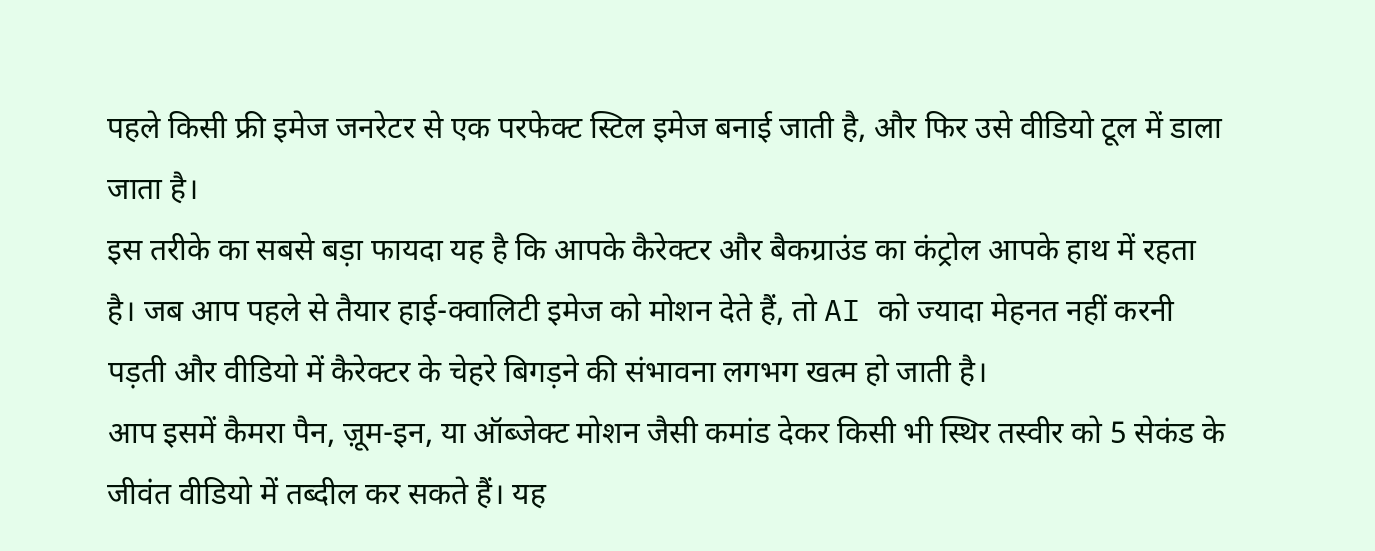पहले किसी फ्री इमेज जनरेटर से एक परफेक्ट स्टिल इमेज बनाई जाती है, और फिर उसे वीडियो टूल में डाला जाता है।
इस तरीके का सबसे बड़ा फायदा यह है कि आपके कैरेक्टर और बैकग्राउंड का कंट्रोल आपके हाथ में रहता है। जब आप पहले से तैयार हाई-क्वालिटी इमेज को मोशन देते हैं, तो AI को ज्यादा मेहनत नहीं करनी पड़ती और वीडियो में कैरेक्टर के चेहरे बिगड़ने की संभावना लगभग खत्म हो जाती है।
आप इसमें कैमरा पैन, ज़ूम-इन, या ऑब्जेक्ट मोशन जैसी कमांड देकर किसी भी स्थिर तस्वीर को 5 सेकंड के जीवंत वीडियो में तब्दील कर सकते हैं। यह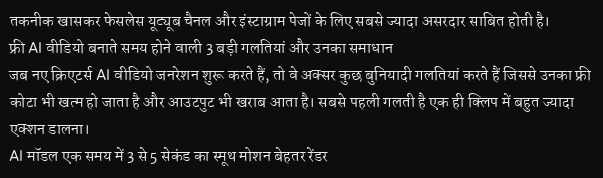तकनीक खासकर फेसलेस यूट्यूब चैनल और इंस्टाग्राम पेजों के लिए सबसे ज्यादा असरदार साबित होती है।
फ्री AI वीडियो बनाते समय होने वाली 3 बड़ी गलतियां और उनका समाधान
जब नए क्रिएटर्स AI वीडियो जनरेशन शुरू करते हैं, तो वे अक्सर कुछ बुनियादी गलतियां करते हैं जिससे उनका फ्री कोटा भी खत्म हो जाता है और आउटपुट भी खराब आता है। सबसे पहली गलती है एक ही क्लिप में बहुत ज्यादा एक्शन डालना।
AI मॉडल एक समय में 3 से 5 सेकंड का स्मूथ मोशन बेहतर रेंडर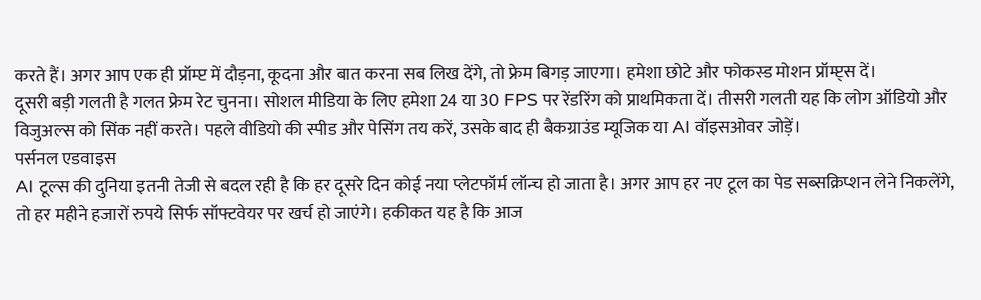करते हैं। अगर आप एक ही प्रॉम्प्ट में दौड़ना, कूदना और बात करना सब लिख देंगे, तो फ्रेम बिगड़ जाएगा। हमेशा छोटे और फोकस्ड मोशन प्रॉम्प्ट्स दें।
दूसरी बड़ी गलती है गलत फ्रेम रेट चुनना। सोशल मीडिया के लिए हमेशा 24 या 30 FPS पर रेंडरिंग को प्राथमिकता दें। तीसरी गलती यह कि लोग ऑडियो और विजुअल्स को सिंक नहीं करते। पहले वीडियो की स्पीड और पेसिंग तय करें, उसके बाद ही बैकग्राउंड म्यूजिक या AI वॉइसओवर जोड़ें।
पर्सनल एडवाइस
AI टूल्स की दुनिया इतनी तेजी से बदल रही है कि हर दूसरे दिन कोई नया प्लेटफॉर्म लॉन्च हो जाता है। अगर आप हर नए टूल का पेड सब्सक्रिप्शन लेने निकलेंगे, तो हर महीने हजारों रुपये सिर्फ सॉफ्टवेयर पर खर्च हो जाएंगे। हकीकत यह है कि आज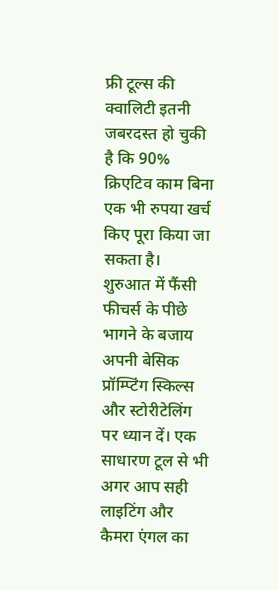फ्री टूल्स की क्वालिटी इतनी जबरदस्त हो चुकी है कि 90% क्रिएटिव काम बिना एक भी रुपया खर्च किए पूरा किया जा सकता है।
शुरुआत में फैंसी फीचर्स के पीछे भागने के बजाय अपनी बेसिक प्रॉम्प्टिंग स्किल्स और स्टोरीटेलिंग पर ध्यान दें। एक साधारण टूल से भी अगर आप सही लाइटिंग और कैमरा एंगल का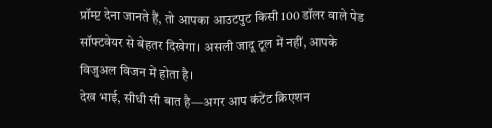प्रॉम्प्ट देना जानते हैं, तो आपका आउटपुट किसी 100 डॉलर वाले पेड सॉफ्टवेयर से बेहतर दिखेगा। असली जादू टूल में नहीं, आपके विजुअल विजन में होता है।
देख भाई, सीधी सी बात है—अगर आप कंटेंट क्रिएशन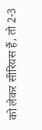को लेकर सीरियस हैं, तो 2-3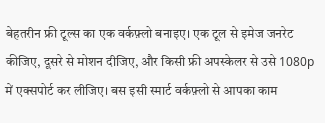बेहतरीन फ्री टूल्स का एक वर्कफ़्लो बनाइए। एक टूल से इमेज जनरेट कीजिए, दूसरे से मोशन दीजिए, और किसी फ्री अपस्केलर से उसे 1080p में एक्सपोर्ट कर लीजिए। बस इसी स्मार्ट वर्कफ़्लो से आपका काम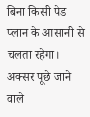बिना किसी पेड प्लान के आसानी से चलता रहेगा।
अक्सर पूछे जाने वाले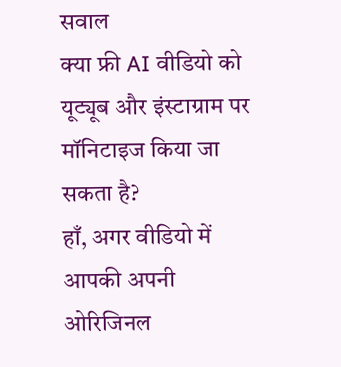सवाल
क्या फ्री AI वीडियो को यूट्यूब और इंस्टाग्राम पर मॉनिटाइज किया जा सकता है?
हाँ, अगर वीडियो में आपकी अपनी ओरिजिनल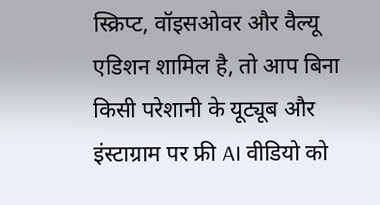स्क्रिप्ट, वॉइसओवर और वैल्यू एडिशन शामिल है, तो आप बिना किसी परेशानी के यूट्यूब और इंस्टाग्राम पर फ्री AI वीडियो को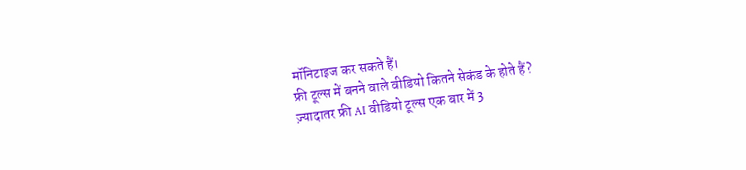मॉनिटाइज कर सकते हैं।
फ्री टूल्स में बनने वाले वीडियो कितने सेकंड के होते हैं?
ज़्यादातर फ्री AI वीडियो टूल्स एक बार में 3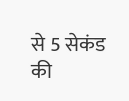से 5 सेकंड की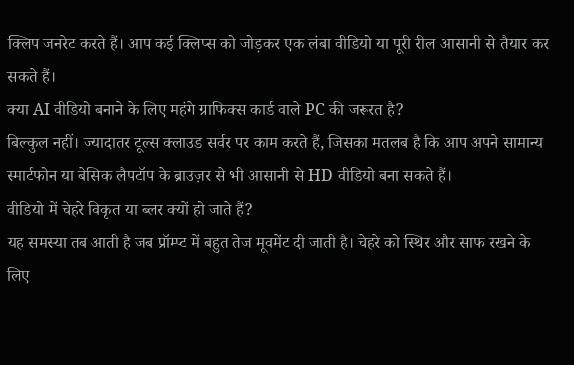क्लिप जनरेट करते हैं। आप कई क्लिप्स को जोड़कर एक लंबा वीडियो या पूरी रील आसानी से तैयार कर सकते हैं।
क्या AI वीडियो बनाने के लिए महंगे ग्राफिक्स कार्ड वाले PC की जरूरत है?
बिल्कुल नहीं। ज्यादातर टूल्स क्लाउड सर्वर पर काम करते हैं, जिसका मतलब है कि आप अपने सामान्य स्मार्टफोन या बेसिक लैपटॉप के ब्राउज़र से भी आसानी से HD वीडियो बना सकते हैं।
वीडियो में चेहरे विकृत या ब्लर क्यों हो जाते हैं?
यह समस्या तब आती है जब प्रॉम्प्ट में बहुत तेज मूवमेंट दी जाती है। चेहरे को स्थिर और साफ रखने के लिए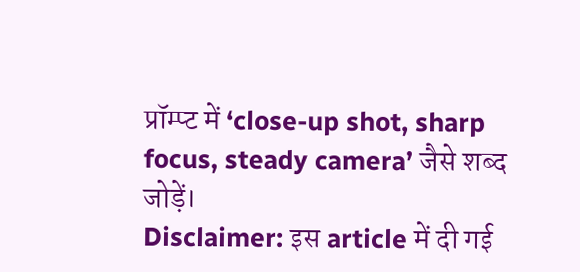प्रॉम्प्ट में ‘close-up shot, sharp focus, steady camera’ जैसे शब्द जोड़ें।
Disclaimer: इस article में दी गई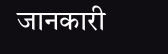जानकारी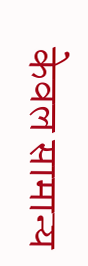केवल सामान्य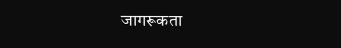जागरूकता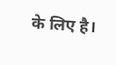के लिए है।